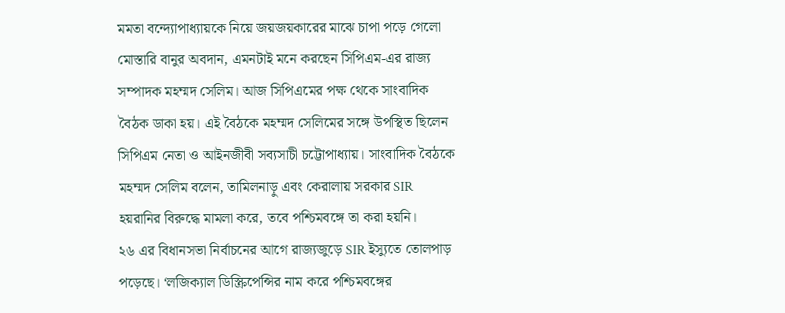মমতা বন্দ্যোপাধ্যায়কে নিয়ে জয়জয়কারের মাঝে চাপা পড়ে গেলো মোস্তারি বানুর অবদান, এমনটাই মনে করছেন সিপিএম-এর রাজ্য সম্পাদক মহম্মদ সেলিম। আজ সিপিএমের পক্ষ থেকে সাংবাদিক বৈঠক ডাকা হয়। এই বৈঠকে মহম্মদ সেলিমের সঙ্গে উপস্থিত ছিলেন সিপিএম নেতা ও আইনজীবী সব্যসাচী চট্টোপাধ্যায়। সাংবাদিক বৈঠকে মহম্মদ সেলিম বলেন, তামিলনাড়ু এবং কেরালায় সরকার SIR হয়রানির বিরুদ্ধে মামলা করে, তবে পশ্চিমবঙ্গে তা করা হয়নি।
২৬ এর বিধানসভা নির্বাচনের আগে রাজ্যজুড়ে SIR ইস্যুতে তোলপাড় পড়েছে। ‘লজিক্যাল ডিস্ক্রিপেন্সির নাম করে পশ্চিমবঙ্গের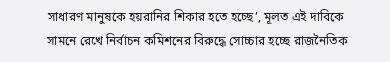সাধারণ মানুষকে হয়রানির শিকার হতে হচ্ছে’, মূলত এই দাবিকে সামনে রেখে নির্বাচন কমিশনের বিরুদ্ধে সোচ্চার হচ্ছে রাজনৈতিক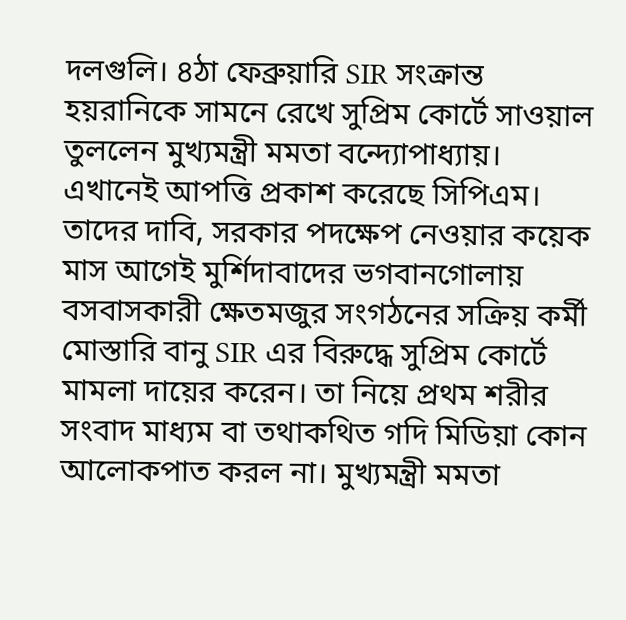দলগুলি। ৪ঠা ফেব্রুয়ারি SIR সংক্রান্ত হয়রানিকে সামনে রেখে সুপ্রিম কোর্টে সাওয়াল তুললেন মুখ্যমন্ত্রী মমতা বন্দ্যোপাধ্যায়। এখানেই আপত্তি প্রকাশ করেছে সিপিএম। তাদের দাবি, সরকার পদক্ষেপ নেওয়ার কয়েক মাস আগেই মুর্শিদাবাদের ভগবানগোলায় বসবাসকারী ক্ষেতমজুর সংগঠনের সক্রিয় কর্মী মোস্তারি বানু SIR এর বিরুদ্ধে সুপ্রিম কোর্টে মামলা দায়ের করেন। তা নিয়ে প্রথম শরীর সংবাদ মাধ্যম বা তথাকথিত গদি মিডিয়া কোন আলোকপাত করল না। মুখ্যমন্ত্রী মমতা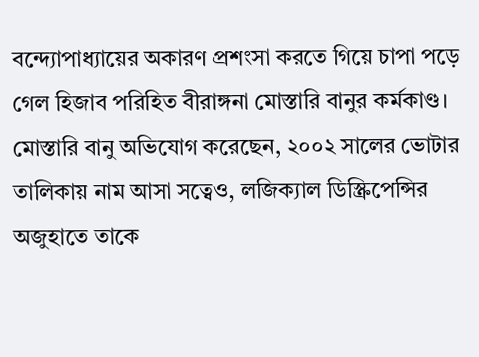বন্দ্যোপাধ্যায়ের অকারণ প্রশংসা করতে গিয়ে চাপা পড়ে গেল হিজাব পরিহিত বীরাঙ্গনা মোস্তারি বানুর কর্মকাণ্ড।
মোস্তারি বানু অভিযোগ করেছেন, ২০০২ সালের ভোটার তালিকায় নাম আসা সত্বেও, লজিক্যাল ডিস্ক্রিপেন্সির অজুহাতে তাকে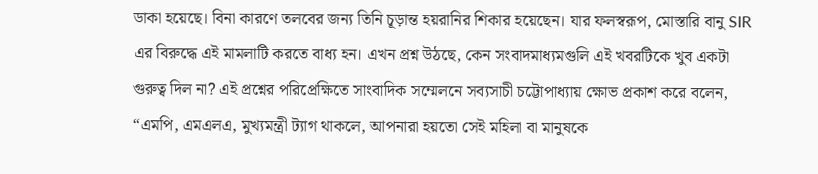ডাকা হয়েছে। বিনা কারণে তলবের জন্য তিনি চূড়ান্ত হয়রানির শিকার হয়েছেন। যার ফলস্বরূপ, মোস্তারি বানু SIR এর বিরুদ্ধে এই মামলাটি করতে বাধ্য হন। এখন প্রশ্ন উঠছে, কেন সংবাদমাধ্যমগুলি এই খবরটিকে খুব একটা গুরুত্ব দিল না? এই প্রশ্নের পরিপ্রেক্ষিতে সাংবাদিক সম্মেলনে সব্যসাচী চট্টোপাধ্যায় ক্ষোভ প্রকাশ করে বলেন, “এমপি, এমএলএ, মুখ্যমন্ত্রী ট্যাগ থাকলে, আপনারা হয়তো সেই মহিলা বা মানুষকে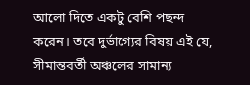আলো দিতে একটু বেশি পছন্দ করেন। তবে দুর্ভাগ্যের বিষয় এই যে, সীমান্তবর্তী অঞ্চলের সামান্য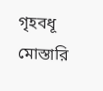গৃহবধূ মোস্তারি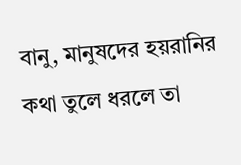বানু, মানুষদের হয়রানির কথা তুলে ধরলে তা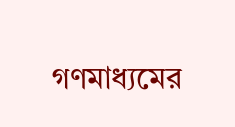গণমাধ্যমের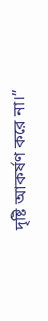দৃষ্টি আকর্ষণ করে না।”